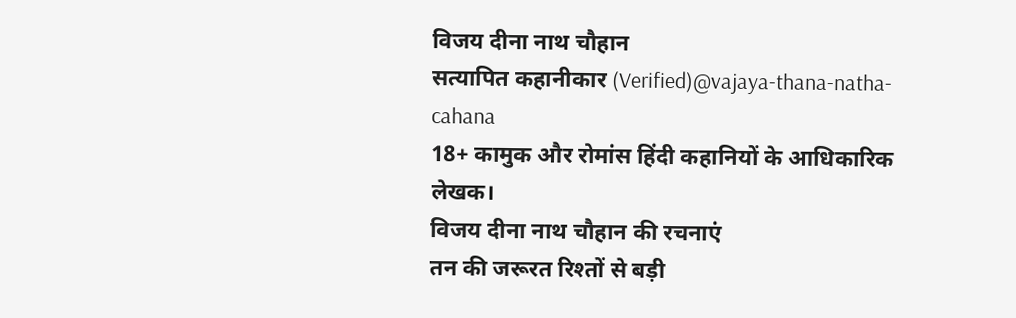विजय दीना नाथ चौहान
सत्यापित कहानीकार (Verified)@vajaya-thana-natha-cahana
18+ कामुक और रोमांस हिंदी कहानियों के आधिकारिक लेखक।
विजय दीना नाथ चौहान की रचनाएं
तन की जरूरत रिश्तों से बड़ी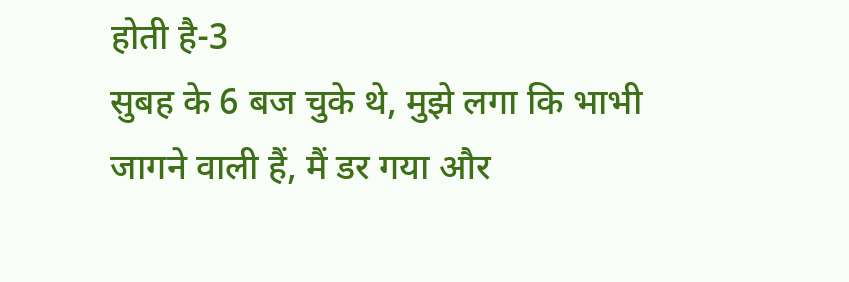होती है-3
सुबह के 6 बज चुके थे, मुझे लगा कि भाभी जागने वाली हैं, मैं डर गया और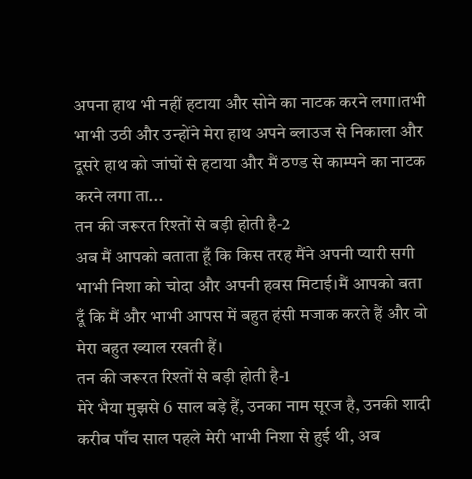अपना हाथ भी नहीं हटाया और सोने का नाटक करने लगा।तभी भाभी उठी और उन्होंने मेरा हाथ अपने ब्लाउज से निकाला और दूसरे हाथ को जांघों से हटाया और मैं ठण्ड से काम्पने का नाटक करने लगा ता...
तन की जरूरत रिश्तों से बड़ी होती है-2
अब मैं आपको बताता हूँ कि किस तरह मैंने अपनी प्यारी सगी भाभी निशा को चोदा और अपनी हवस मिटाई।मैं आपको बता दूँ कि मैं और भाभी आपस में बहुत हंसी मजाक करते हैं और वो मेरा बहुत ख्याल रखती हैं।
तन की जरूरत रिश्तों से बड़ी होती है-1
मेरे भैया मुझसे 6 साल बड़े हैं, उनका नाम सूरज है, उनकी शादी करीब पाँच साल पहले मेरी भाभी निशा से हुई थी, अब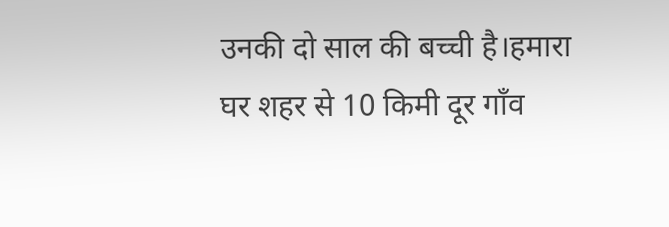उनकी दो साल की बच्ची है।हमारा घर शहर से 10 किमी दूर गाँव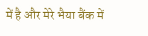में है और मेरे भैया बैंक में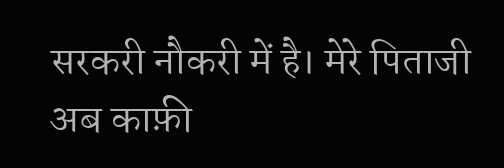सरकरी नौकरी में है। मेरे पिताजी अब काफ़ी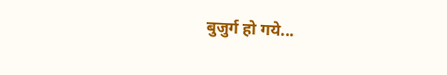बुजुर्ग हो गये...